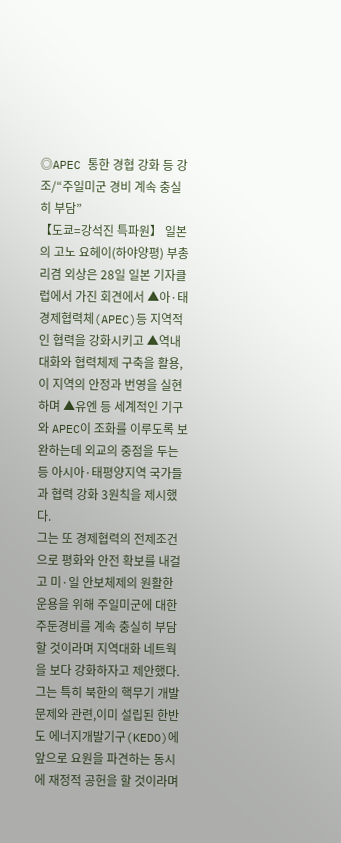◎APEC 통한 경협 강화 등 강조/“주일미군 경비 계속 충실히 부담”
【도쿄=강석진 특파원】 일본의 고노 요헤이(하야양평) 부총리겸 외상은 28일 일본 기자클럽에서 가진 회견에서 ▲아·태 경제협력체(APEC)등 지역적인 협력을 강화시키고 ▲역내 대화와 협력체제 구축을 활용,이 지역의 안정과 번영을 실현하며 ▲유엔 등 세계적인 기구와 APEC이 조화를 이루도록 보완하는데 외교의 중점을 두는 등 아시아·태평양지역 국가들과 협력 강화 3원칙을 제시했다.
그는 또 경제협력의 전제조건으로 평화와 안전 확보를 내걸고 미·일 안보체제의 원활한 운용을 위해 주일미군에 대한 주둔경비를 계속 충실히 부담할 것이라며 지역대화 네트웍을 보다 강화하자고 제안했다.
그는 특히 북한의 핵무기 개발문제와 관련,이미 설립된 한반도 에너지개발기구(KEDO)에 앞으로 요원을 파견하는 동시에 재정적 공헌을 할 것이라며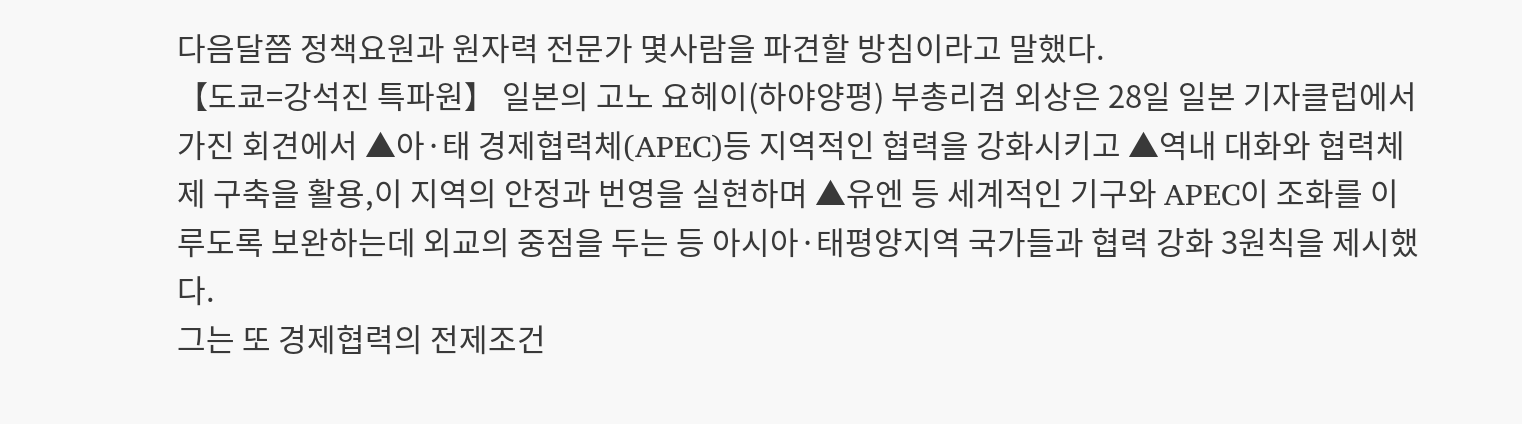다음달쯤 정책요원과 원자력 전문가 몇사람을 파견할 방침이라고 말했다.
【도쿄=강석진 특파원】 일본의 고노 요헤이(하야양평) 부총리겸 외상은 28일 일본 기자클럽에서 가진 회견에서 ▲아·태 경제협력체(APEC)등 지역적인 협력을 강화시키고 ▲역내 대화와 협력체제 구축을 활용,이 지역의 안정과 번영을 실현하며 ▲유엔 등 세계적인 기구와 APEC이 조화를 이루도록 보완하는데 외교의 중점을 두는 등 아시아·태평양지역 국가들과 협력 강화 3원칙을 제시했다.
그는 또 경제협력의 전제조건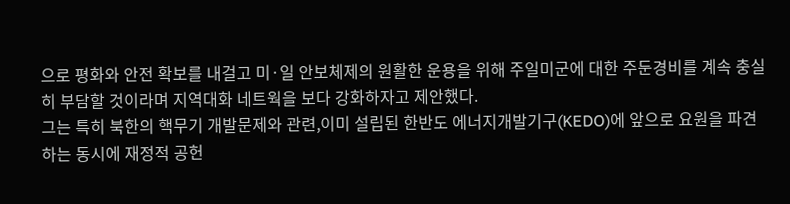으로 평화와 안전 확보를 내걸고 미·일 안보체제의 원활한 운용을 위해 주일미군에 대한 주둔경비를 계속 충실히 부담할 것이라며 지역대화 네트웍을 보다 강화하자고 제안했다.
그는 특히 북한의 핵무기 개발문제와 관련,이미 설립된 한반도 에너지개발기구(KEDO)에 앞으로 요원을 파견하는 동시에 재정적 공헌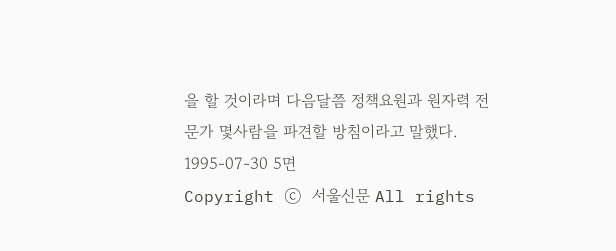을 할 것이라며 다음달쯤 정책요원과 원자력 전문가 몇사람을 파견할 방침이라고 말했다.
1995-07-30 5면
Copyright ⓒ 서울신문 All rights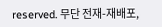reserved. 무단 전재-재배포,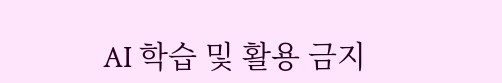AI 학습 및 활용 금지